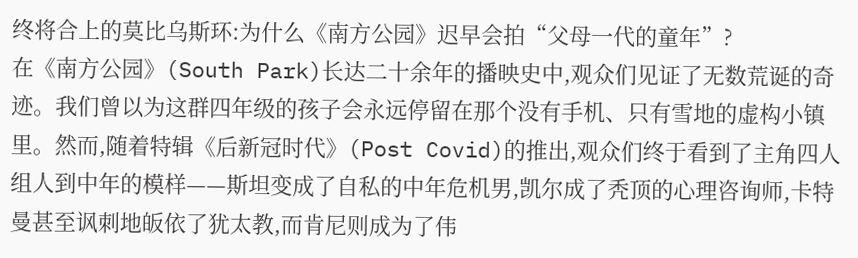终将合上的莫比乌斯环:为什么《南方公园》迟早会拍“父母一代的童年”?
在《南方公园》(South Park)长达二十余年的播映史中,观众们见证了无数荒诞的奇迹。我们曾以为这群四年级的孩子会永远停留在那个没有手机、只有雪地的虚构小镇里。然而,随着特辑《后新冠时代》(Post Covid)的推出,观众们终于看到了主角四人组人到中年的模样——斯坦变成了自私的中年危机男,凯尔成了秃顶的心理咨询师,卡特曼甚至讽刺地皈依了犹太教,而肯尼则成为了伟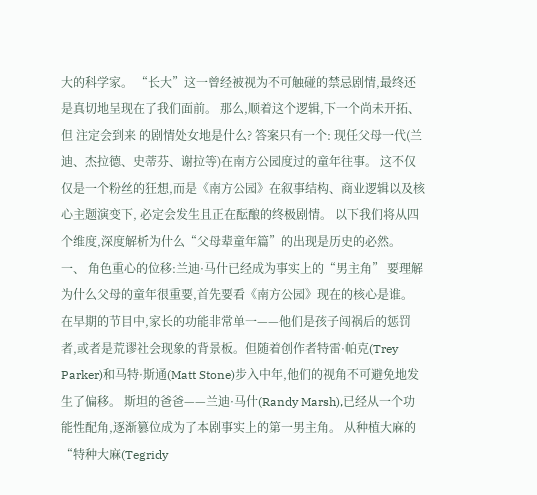大的科学家。 “长大”这一曾经被视为不可触碰的禁忌剧情,最终还是真切地呈现在了我们面前。 那么,顺着这个逻辑,下一个尚未开拓、但 注定会到来 的剧情处女地是什么? 答案只有一个: 现任父母一代(兰迪、杰拉德、史蒂芬、谢拉等)在南方公园度过的童年往事。 这不仅仅是一个粉丝的狂想,而是《南方公园》在叙事结构、商业逻辑以及核心主题演变下, 必定会发生且正在酝酿的终极剧情。 以下我们将从四个维度,深度解析为什么“父母辈童年篇”的出现是历史的必然。 一、 角色重心的位移:兰迪·马什已经成为事实上的“男主角” 要理解为什么父母的童年很重要,首先要看《南方公园》现在的核心是谁。 在早期的节目中,家长的功能非常单一——他们是孩子闯祸后的惩罚者,或者是荒谬社会现象的背景板。但随着创作者特雷·帕克(Trey Parker)和马特·斯通(Matt Stone)步入中年,他们的视角不可避免地发生了偏移。 斯坦的爸爸——兰迪·马什(Randy Marsh),已经从一个功能性配角,逐渐篡位成为了本剧事实上的第一男主角。 从种植大麻的“特种大麻(Tegridy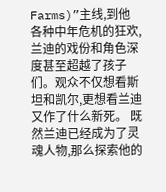Farms)”主线,到他各种中年危机的狂欢,兰迪的戏份和角色深度甚至超越了孩子们。观众不仅想看斯坦和凯尔,更想看兰迪又作了什么新死。 既然兰迪已经成为了灵魂人物,那么探索他的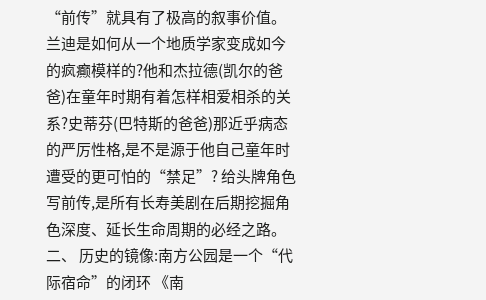“前传”就具有了极高的叙事价值。兰迪是如何从一个地质学家变成如今的疯癫模样的?他和杰拉德(凯尔的爸爸)在童年时期有着怎样相爱相杀的关系?史蒂芬(巴特斯的爸爸)那近乎病态的严厉性格,是不是源于他自己童年时遭受的更可怕的“禁足”? 给头牌角色写前传,是所有长寿美剧在后期挖掘角色深度、延长生命周期的必经之路。 二、 历史的镜像:南方公园是一个“代际宿命”的闭环 《南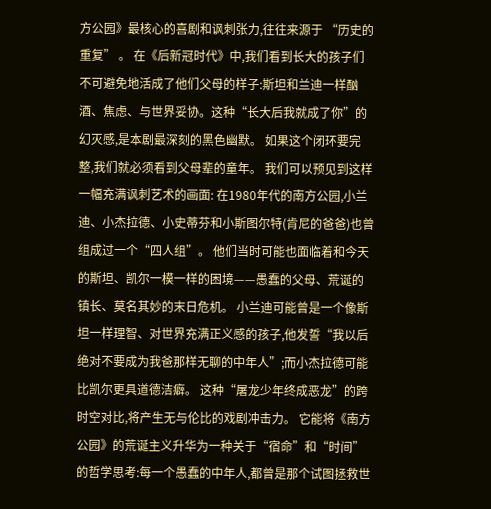方公园》最核心的喜剧和讽刺张力,往往来源于 “历史的重复” 。 在《后新冠时代》中,我们看到长大的孩子们不可避免地活成了他们父母的样子:斯坦和兰迪一样酗酒、焦虑、与世界妥协。这种“长大后我就成了你”的幻灭感,是本剧最深刻的黑色幽默。 如果这个闭环要完整,我们就必须看到父母辈的童年。 我们可以预见到这样一幅充满讽刺艺术的画面: 在1980年代的南方公园,小兰迪、小杰拉德、小史蒂芬和小斯图尔特(肯尼的爸爸)也曾组成过一个“四人组”。 他们当时可能也面临着和今天的斯坦、凯尔一模一样的困境——愚蠢的父母、荒诞的镇长、莫名其妙的末日危机。 小兰迪可能曾是一个像斯坦一样理智、对世界充满正义感的孩子,他发誓“我以后绝对不要成为我爸那样无聊的中年人”;而小杰拉德可能比凯尔更具道德洁癖。 这种“屠龙少年终成恶龙”的跨时空对比,将产生无与伦比的戏剧冲击力。 它能将《南方公园》的荒诞主义升华为一种关于“宿命”和“时间”的哲学思考:每一个愚蠢的中年人,都曾是那个试图拯救世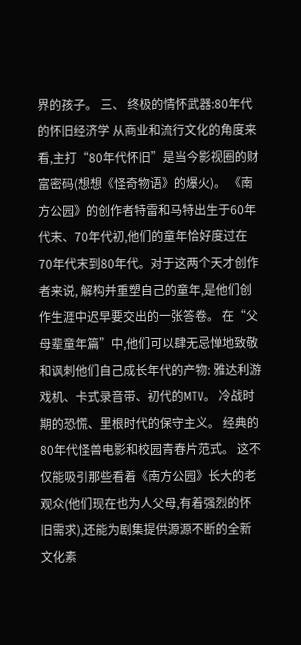界的孩子。 三、 终极的情怀武器:80年代的怀旧经济学 从商业和流行文化的角度来看,主打“80年代怀旧”是当今影视圈的财富密码(想想《怪奇物语》的爆火)。 《南方公园》的创作者特雷和马特出生于60年代末、70年代初,他们的童年恰好度过在70年代末到80年代。对于这两个天才创作者来说, 解构并重塑自己的童年,是他们创作生涯中迟早要交出的一张答卷。 在“父母辈童年篇”中,他们可以肆无忌惮地致敬和讽刺他们自己成长年代的产物: 雅达利游戏机、卡式录音带、初代的MTV。 冷战时期的恐慌、里根时代的保守主义。 经典的80年代怪兽电影和校园青春片范式。 这不仅能吸引那些看着《南方公园》长大的老观众(他们现在也为人父母,有着强烈的怀旧需求),还能为剧集提供源源不断的全新文化素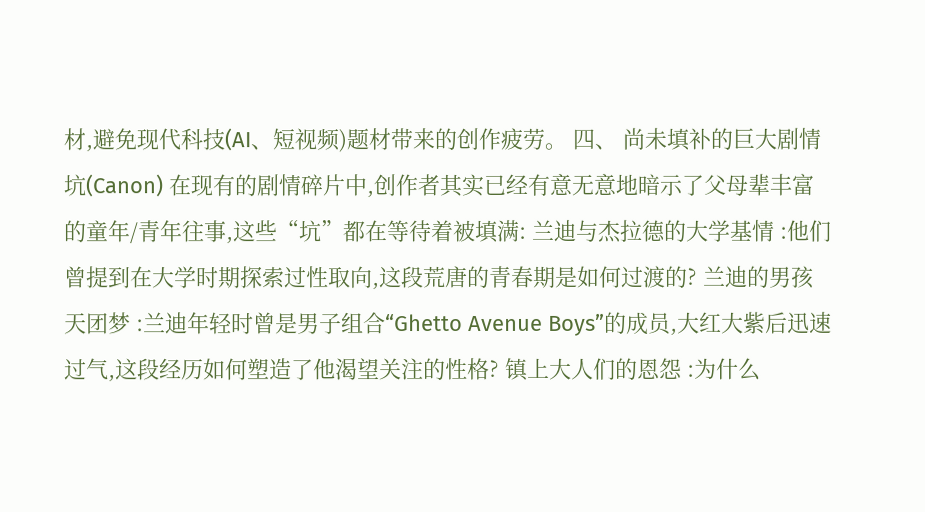材,避免现代科技(AI、短视频)题材带来的创作疲劳。 四、 尚未填补的巨大剧情坑(Canon) 在现有的剧情碎片中,创作者其实已经有意无意地暗示了父母辈丰富的童年/青年往事,这些“坑”都在等待着被填满: 兰迪与杰拉德的大学基情 :他们曾提到在大学时期探索过性取向,这段荒唐的青春期是如何过渡的? 兰迪的男孩天团梦 :兰迪年轻时曾是男子组合“Ghetto Avenue Boys”的成员,大红大紫后迅速过气,这段经历如何塑造了他渴望关注的性格? 镇上大人们的恩怨 :为什么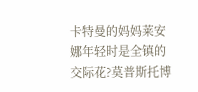卡特曼的妈妈莱安娜年轻时是全镇的交际花?莫普斯托博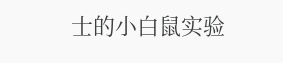士的小白鼠实验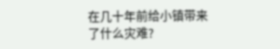在几十年前给小镇带来了什么灾难?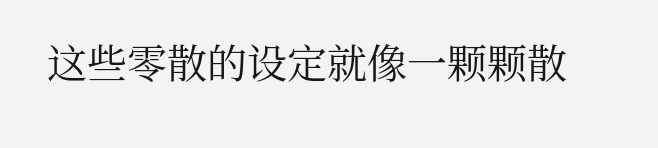这些零散的设定就像一颗颗散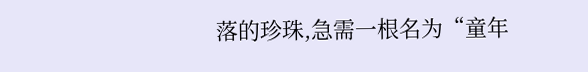落的珍珠,急需一根名为“童年